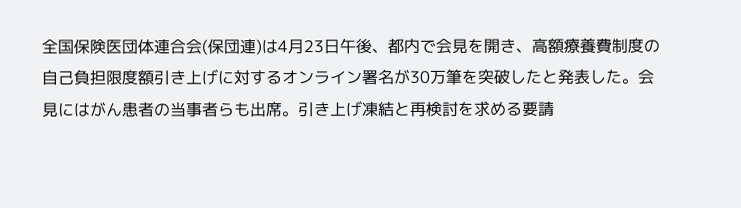全国保険医団体連合会(保団連)は4月23日午後、都内で会見を開き、高額療養費制度の自己負担限度額引き上げに対するオンライン署名が30万筆を突破したと発表した。会見にはがん患者の当事者らも出席。引き上げ凍結と再検討を求める要請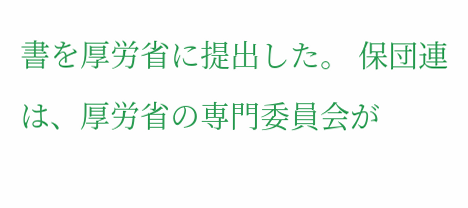書を厚労省に提出した。 保団連は、厚労省の専門委員会が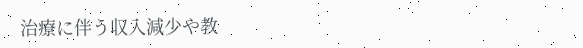治療に伴う収入減少や教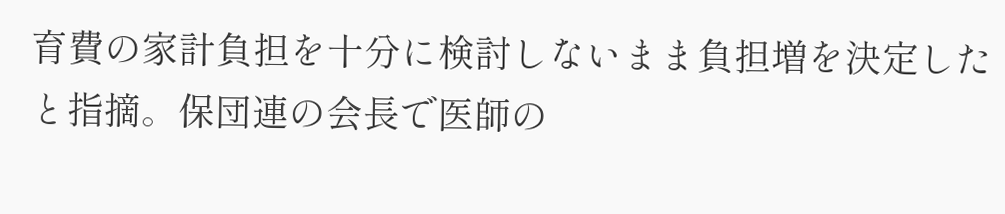育費の家計負担を十分に検討しないまま負担増を決定したと指摘。保団連の会長で医師の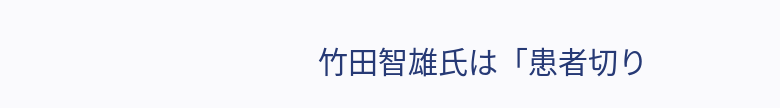竹田智雄氏は「患者切り